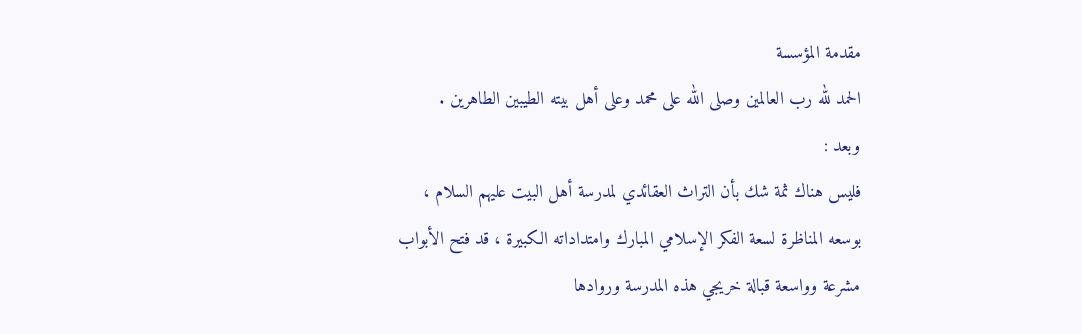مقدمة المؤسسة
الحمد لله رب العالمين وصلى الله على محمد وعلى أهل بيته الطيبين الطاهرين .
وبعد :
فليس هناك ثمة شك بأن التراث العقائدي لمدرسة أهل البيت عليهم السلام ،
بوسعه المناظرة لسعة الفكر الإسلامي المبارك وامتداداته الكبيرة ، قد فتح الأبواب
مشرعة وواسعة قبالة خريجي هذه المدرسة وروادها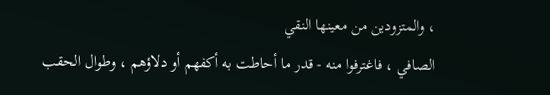، والمتزودين من معينها النقي
الصافي ، فاغترفوا منه - قدر ما أحاطت به أكفهم أو دلاؤهم ، وطوال الحقب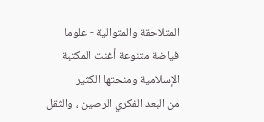المتلاحقة والمتوالية - علوما فياضة متنوعة أغنت المكتبة الإسلامية ومنحتها الكثير
من البعد الفكري الرصين ، والثقل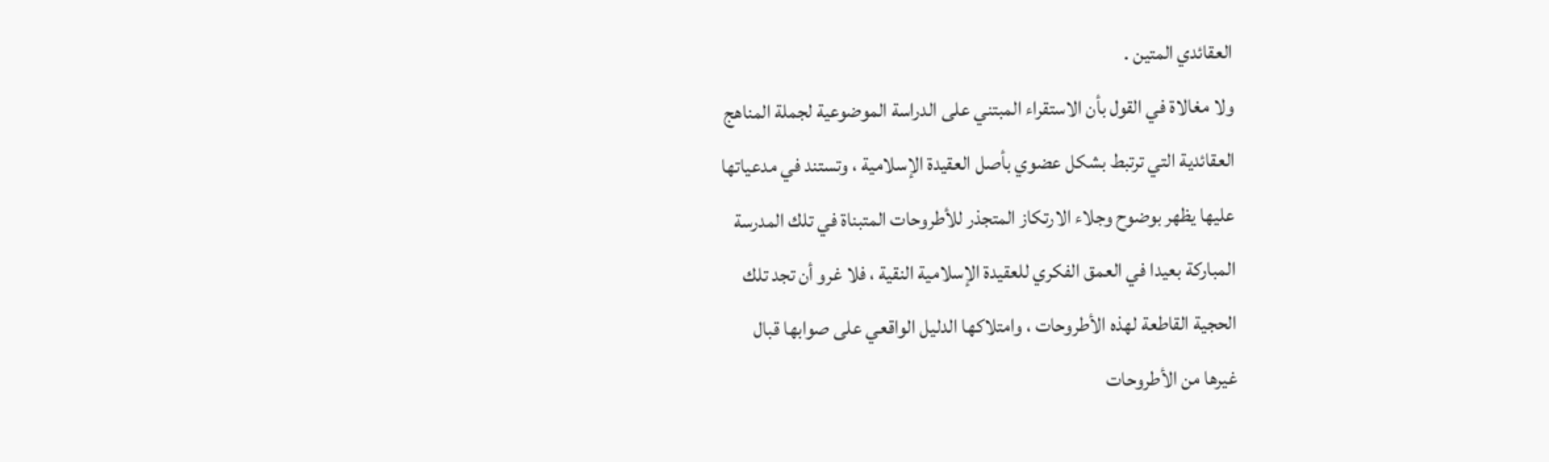العقائدي المتين .
ولا مغالاة في القول بأن الاستقراء المبتني على الدراسة الموضوعية لجملة المناهج
العقائدية التي ترتبط بشكل عضوي بأصل العقيدة الإسلامية ، وتستند في مدعياتها
عليها يظهر بوضوح وجلاء الارتكاز المتجذر للأطروحات المتبناة في تلك المدرسة
المباركة بعيدا في العمق الفكري للعقيدة الإسلامية النقية ، فلا غرو أن تجد تلك
الحجية القاطعة لهذه الأطروحات ، وامتلاكها الدليل الواقعي على صوابها قبال
غيرها من الأطروحات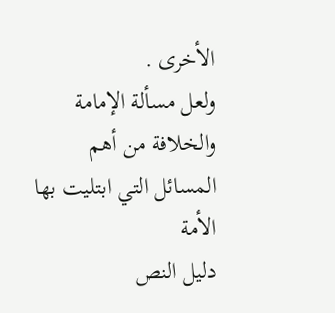الأخرى .
ولعل مسألة الإمامة والخلافة من أهم المسائل التي ابتليت بها الأمة
دليل النص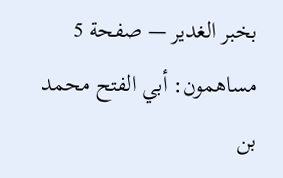بخبر الغدير — صفحة 5
مساهمون: أبي الفتح محمد بن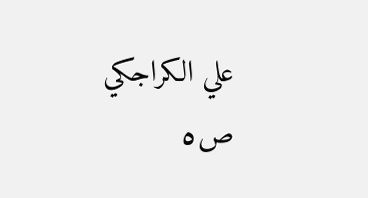علي الكراجكي
ص٥